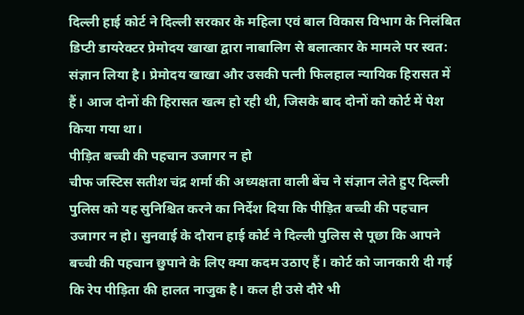दिल्ली हाई कोर्ट ने दिल्ली सरकार के महिला एवं बाल विकास विभाग के निलंबित डिप्टी डायरेक्टर प्रेमोदय खाखा द्वारा नाबालिग से बलात्कार के मामले पर स्वत: संज्ञान लिया है। प्रेमोदय खाखा और उसकी पत्नी फिलहाल न्यायिक हिरासत में हैं। आज दोनों की हिरासत खत्म हो रही थी, जिसके बाद दोनों को कोर्ट में पेश किया गया था।
पीड़ित बच्ची की पहचान उजागर न हो
चीफ जस्टिस सतीश चंद्र शर्मा की अध्यक्षता वाली बेंच ने संज्ञान लेते हुए दिल्ली पुलिस को यह सुनिश्चित करने का निर्देश दिया कि पीड़ित बच्ची की पहचान उजागर न हो। सुनवाई के दौरान हाई कोर्ट ने दिल्ली पुलिस से पूछा कि आपने बच्ची की पहचान छुपाने के लिए क्या कदम उठाए हैं। कोर्ट को जानकारी दी गई कि रेप पीड़िता की हालत नाजुक है। कल ही उसे दौरे भी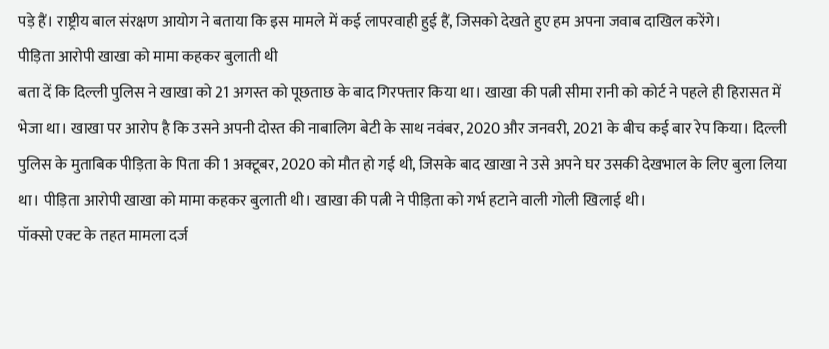पड़े हैं। राष्ट्रीय बाल संरक्षण आयोग ने बताया कि इस मामले में कई लापरवाही हुई हैं, जिसको देखते हुए हम अपना जवाब दाखिल करेंगे।
पीड़िता आरोपी खाखा को मामा कहकर बुलाती थी
बता दें कि दिल्ली पुलिस ने खाखा को 21 अगस्त को पूछताछ के बाद गिरफ्तार किया था। खाखा की पत्नी सीमा रानी को कोर्ट ने पहले ही हिरासत में भेजा था। खाखा पर आरोप है कि उसने अपनी दोस्त की नाबालिग बेटी के साथ नवंबर, 2020 और जनवरी, 2021 के बीच कई बार रेप किया। दिल्ली पुलिस के मुताबिक पीड़िता के पिता की 1 अक्टूबर, 2020 को मौत हो गई थी, जिसके बाद खाखा ने उसे अपने घर उसकी देखभाल के लिए बुला लिया था। पीड़िता आरोपी खाखा को मामा कहकर बुलाती थी। खाखा की पत्नी ने पीड़िता को गर्भ हटाने वाली गोली खिलाई थी।
पॉक्सो एक्ट के तहत मामला दर्ज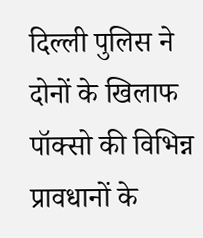दिल्ली पुलिस ने दोनों के खिलाफ पॉक्सो की विभिन्न प्रावधानों के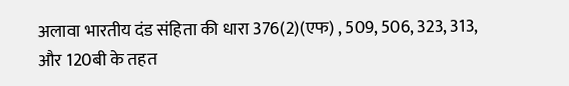अलावा भारतीय दंड संहिता की धारा 376(2)(एफ) , 509, 506, 323, 313, और 120बी के तहत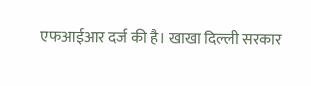एफआईआर दर्ज की है। खाखा दिल्ली सरकार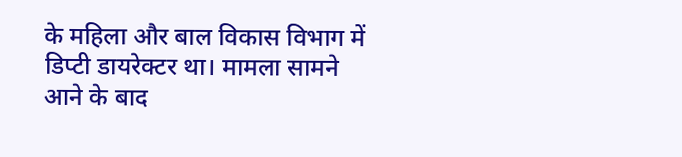के महिला और बाल विकास विभाग में डिप्टी डायरेक्टर था। मामला सामने आने के बाद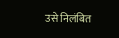उसे निलंबित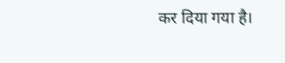कर दिया गया है।